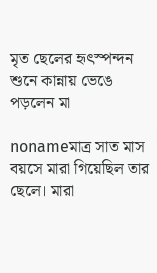মৃত ছেলের হৃৎস্পন্দন শুনে কান্নায় ভেঙে পড়লেন মা

nonameমাত্র সাত মাস বয়সে মারা গিয়েছিল তার ছেলে। মারা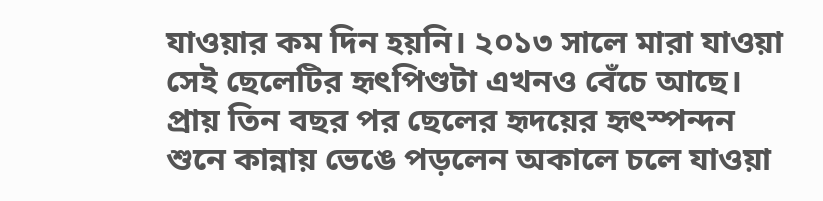যাওয়ার কম দিন হয়নি। ২০১৩ সালে মারা যাওয়া সেই ছেলেটির হৃৎপিণ্ডটা এখনও বেঁচে আছে। প্রায় তিন বছর পর ছেলের হৃদয়ের হৃৎস্পন্দন শুনে কান্নায় ভেঙে পড়লেন অকালে চলে যাওয়া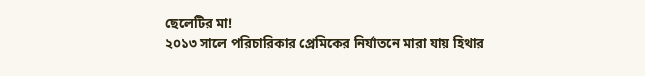ছেলেটির মা!
২০১৩ সালে পরিচারিকার প্রেমিকের নির্যাতনে মারা যায় হিথার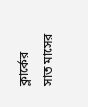ক্লার্কের সাত মাসের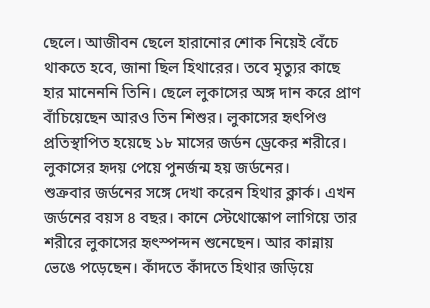ছেলে। আজীবন ছেলে হারানোর শোক নিয়েই বেঁচে থাকতে হবে, জানা ছিল হিথারের। তবে মৃত্যুর কাছে হার মানেননি তিনি। ছেলে লুকাসের অঙ্গ দান করে প্রাণ বাঁচিয়েছেন আরও তিন শিশুর। লুকাসের হৃৎপিণ্ড প্রতিস্থাপিত হয়েছে ১৮ মাসের জর্ডন ড্রেকের শরীরে। লুকাসের হৃদয় পেয়ে পুনর্জন্ম হয় জর্ডনের।
শুক্রবার জর্ডনের সঙ্গে দেখা করেন হিথার ক্লার্ক। এখন জর্ডনের বয়স ৪ বছর। কানে স্টেথোস্কোপ লাগিয়ে তার শরীরে লুকাসের হৃৎস্পন্দন শুনেছেন। আর কান্নায় ভেঙে পড়েছেন। কাঁদতে কাঁদতে হিথার জড়িয়ে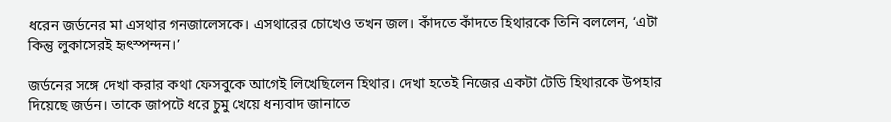ধরেন জর্ডনের মা এসথার গনজালেসকে। এসথারের চোখেও তখন জল। কাঁদতে কাঁদতে হিথারকে তিনি বললেন, ‘এটা কিন্তু লুকাসেরই হৃৎস্পন্দন।’

জর্ডনের সঙ্গে দেখা করার কথা ফেসবুকে আগেই লিখেছিলেন হিথার। দেখা হতেই নিজের একটা টেডি হিথারকে উপহার দিয়েছে জর্ডন। তাকে জাপটে ধরে চুমু খেয়ে ধন্যবাদ জানাতে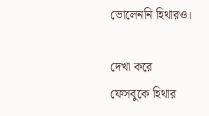ভোলেননি হিথারও।

দেখা করে ফেসবুকে হিথার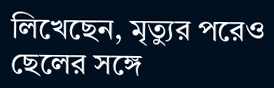লিখেছেন, মৃত্যুর পরেও ছেলের সঙ্গে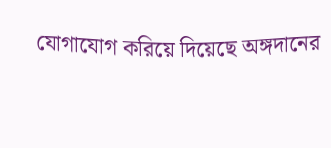যোগাযোগ করিয়ে দিয়েছে অঙ্গদানের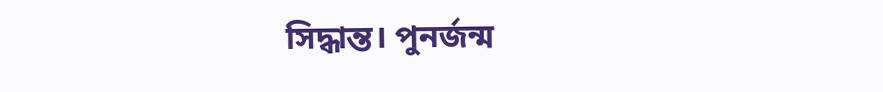সিদ্ধান্ত। পুনর্জন্ম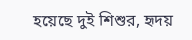হয়েছে দুই শিশুর, হৃদয়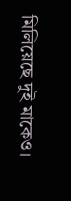মিলিয়েছে দুই মাকেও।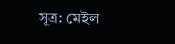সূত্র: মেইল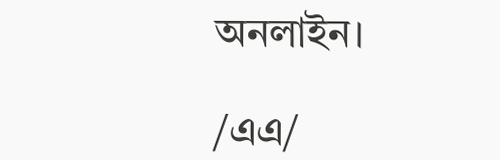অনলাইন।

/এএ/